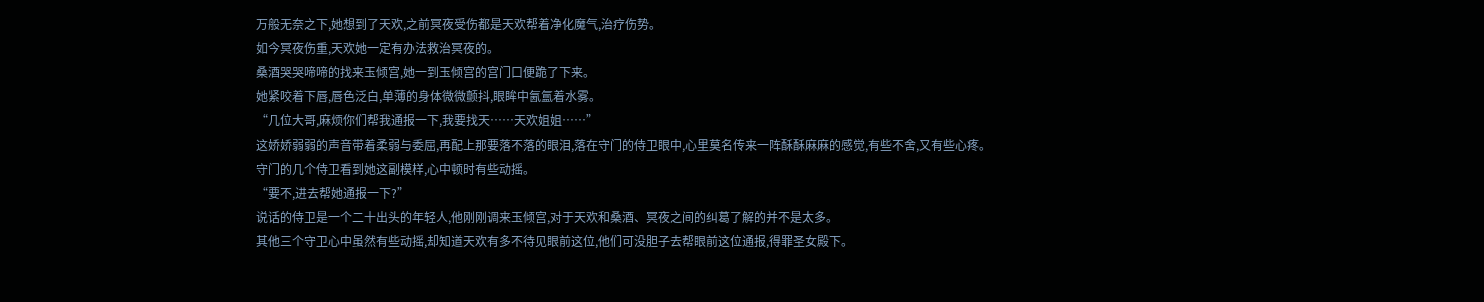万般无奈之下,她想到了天欢,之前冥夜受伤都是天欢帮着净化魔气,治疗伤势。
如今冥夜伤重,天欢她一定有办法救治冥夜的。
桑酒哭哭啼啼的找来玉倾宫,她一到玉倾宫的宫门口便跪了下来。
她紧咬着下唇,唇色泛白,单薄的身体微微颤抖,眼眸中氤氲着水雾。
“几位大哥,麻烦你们帮我通报一下,我要找天……天欢姐姐……”
这娇娇弱弱的声音带着柔弱与委屈,再配上那要落不落的眼泪,落在守门的侍卫眼中,心里莫名传来一阵酥酥麻麻的感觉,有些不舍,又有些心疼。
守门的几个侍卫看到她这副模样,心中顿时有些动摇。
“要不,进去帮她通报一下?”
说话的侍卫是一个二十出头的年轻人,他刚刚调来玉倾宫,对于天欢和桑酒、冥夜之间的纠葛了解的并不是太多。
其他三个守卫心中虽然有些动摇,却知道天欢有多不待见眼前这位,他们可没胆子去帮眼前这位通报,得罪圣女殿下。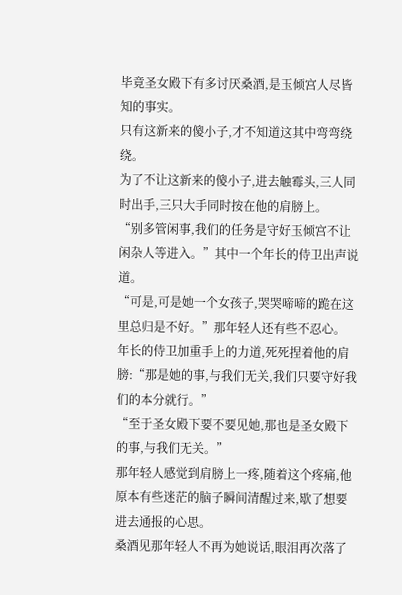毕竟圣女殿下有多讨厌桑酒,是玉倾宫人尽皆知的事实。
只有这新来的傻小子,才不知道这其中弯弯绕绕。
为了不让这新来的傻小子,进去触霉头,三人同时出手,三只大手同时按在他的肩膀上。
“别多管闲事,我们的任务是守好玉倾宫不让闲杂人等进入。”其中一个年长的侍卫出声说道。
“可是,可是她一个女孩子,哭哭啼啼的跪在这里总归是不好。”那年轻人还有些不忍心。
年长的侍卫加重手上的力道,死死捏着他的肩膀:“那是她的事,与我们无关,我们只要守好我们的本分就行。”
“至于圣女殿下要不要见她,那也是圣女殿下的事,与我们无关。”
那年轻人感觉到肩膀上一疼,随着这个疼痛,他原本有些迷茫的脑子瞬间清醒过来,歇了想要进去通报的心思。
桑酒见那年轻人不再为她说话,眼泪再次落了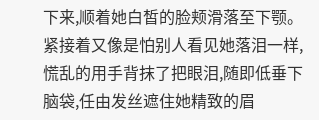下来,顺着她白皙的脸颊滑落至下颚。
紧接着又像是怕别人看见她落泪一样,慌乱的用手背抹了把眼泪,随即低垂下脑袋,任由发丝遮住她精致的眉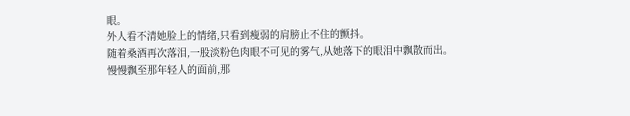眼。
外人看不清她脸上的情绪,只看到瘦弱的肩膀止不住的颤抖。
随着桑酒再次落泪,一股淡粉色肉眼不可见的雾气,从她落下的眼泪中飘散而出。
慢慢飘至那年轻人的面前,那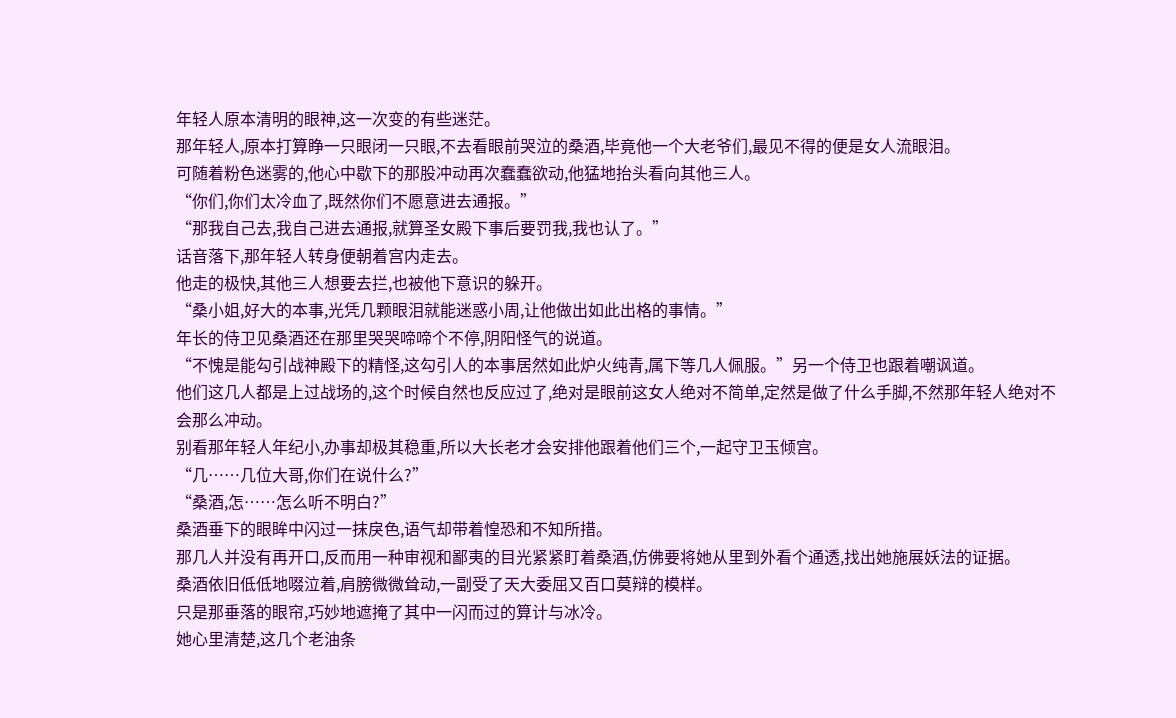年轻人原本清明的眼神,这一次变的有些迷茫。
那年轻人,原本打算睁一只眼闭一只眼,不去看眼前哭泣的桑酒,毕竟他一个大老爷们,最见不得的便是女人流眼泪。
可随着粉色迷雾的,他心中歇下的那股冲动再次蠢蠢欲动,他猛地抬头看向其他三人。
“你们,你们太冷血了,既然你们不愿意进去通报。”
“那我自己去,我自己进去通报,就算圣女殿下事后要罚我,我也认了。”
话音落下,那年轻人转身便朝着宫内走去。
他走的极快,其他三人想要去拦,也被他下意识的躲开。
“桑小姐,好大的本事,光凭几颗眼泪就能迷惑小周,让他做出如此出格的事情。”
年长的侍卫见桑酒还在那里哭哭啼啼个不停,阴阳怪气的说道。
“不愧是能勾引战神殿下的精怪,这勾引人的本事居然如此炉火纯青,属下等几人佩服。”另一个侍卫也跟着嘲讽道。
他们这几人都是上过战场的,这个时候自然也反应过了,绝对是眼前这女人绝对不简单,定然是做了什么手脚,不然那年轻人绝对不会那么冲动。
别看那年轻人年纪小,办事却极其稳重,所以大长老才会安排他跟着他们三个,一起守卫玉倾宫。
“几……几位大哥,你们在说什么?”
“桑酒,怎……怎么听不明白?”
桑酒垂下的眼眸中闪过一抹戾色,语气却带着惶恐和不知所措。
那几人并没有再开口,反而用一种审视和鄙夷的目光紧紧盯着桑酒,仿佛要将她从里到外看个通透,找出她施展妖法的证据。
桑酒依旧低低地啜泣着,肩膀微微耸动,一副受了天大委屈又百口莫辩的模样。
只是那垂落的眼帘,巧妙地遮掩了其中一闪而过的算计与冰冷。
她心里清楚,这几个老油条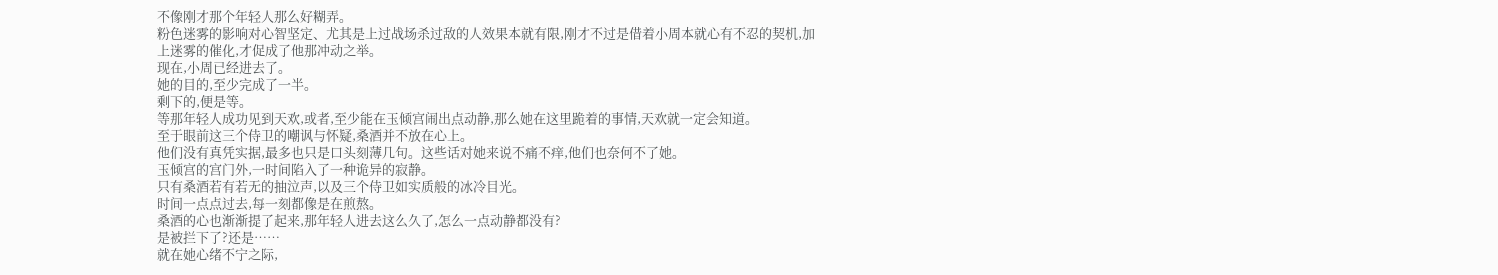不像刚才那个年轻人那么好糊弄。
粉色迷雾的影响对心智坚定、尤其是上过战场杀过敌的人效果本就有限,刚才不过是借着小周本就心有不忍的契机,加上迷雾的催化,才促成了他那冲动之举。
现在,小周已经进去了。
她的目的,至少完成了一半。
剩下的,便是等。
等那年轻人成功见到天欢,或者,至少能在玉倾宫闹出点动静,那么她在这里跪着的事情,天欢就一定会知道。
至于眼前这三个侍卫的嘲讽与怀疑,桑酒并不放在心上。
他们没有真凭实据,最多也只是口头刻薄几句。这些话对她来说不痛不痒,他们也奈何不了她。
玉倾宫的宫门外,一时间陷入了一种诡异的寂静。
只有桑酒若有若无的抽泣声,以及三个侍卫如实质般的冰冷目光。
时间一点点过去,每一刻都像是在煎熬。
桑酒的心也渐渐提了起来,那年轻人进去这么久了,怎么一点动静都没有?
是被拦下了?还是……
就在她心绪不宁之际,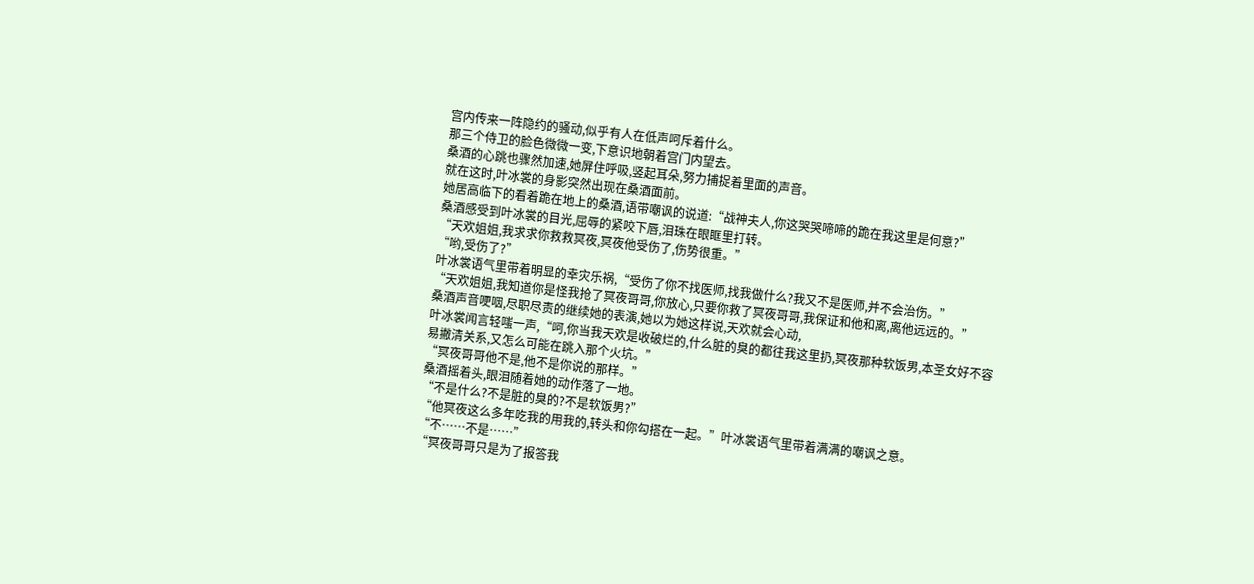宫内传来一阵隐约的骚动,似乎有人在低声呵斥着什么。
那三个侍卫的脸色微微一变,下意识地朝着宫门内望去。
桑酒的心跳也骤然加速,她屏住呼吸,竖起耳朵,努力捕捉着里面的声音。
就在这时,叶冰裳的身影突然出现在桑酒面前。
她居高临下的看着跪在地上的桑酒,语带嘲讽的说道:“战神夫人,你这哭哭啼啼的跪在我这里是何意?”
桑酒感受到叶冰裳的目光,屈辱的紧咬下唇,泪珠在眼眶里打转。
“天欢姐姐,我求求你救救冥夜,冥夜他受伤了,伤势很重。”
“哟,受伤了?”
叶冰裳语气里带着明显的幸灾乐祸,“受伤了你不找医师,找我做什么?我又不是医师,并不会治伤。”
“天欢姐姐,我知道你是怪我抢了冥夜哥哥,你放心,只要你救了冥夜哥哥,我保证和他和离,离他远远的。”
桑酒声音哽咽,尽职尽责的继续她的表演,她以为她这样说,天欢就会心动,
叶冰裳闻言轻嗤一声,“呵,你当我天欢是收破烂的,什么脏的臭的都往我这里扔,冥夜那种软饭男,本圣女好不容易撇清关系,又怎么可能在跳入那个火坑。”
“冥夜哥哥他不是,他不是你说的那样。”
桑酒摇着头,眼泪随着她的动作落了一地。
“不是什么?不是脏的臭的?不是软饭男?”
“他冥夜这么多年吃我的用我的,转头和你勾搭在一起。”叶冰裳语气里带着满满的嘲讽之意。
“不……不是……”
“冥夜哥哥只是为了报答我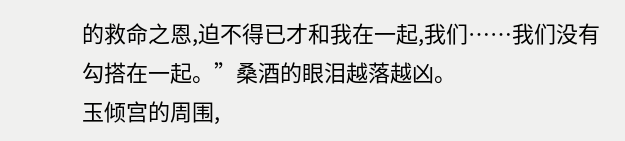的救命之恩,迫不得已才和我在一起,我们……我们没有勾搭在一起。”桑酒的眼泪越落越凶。
玉倾宫的周围,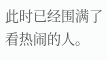此时已经围满了看热闹的人。